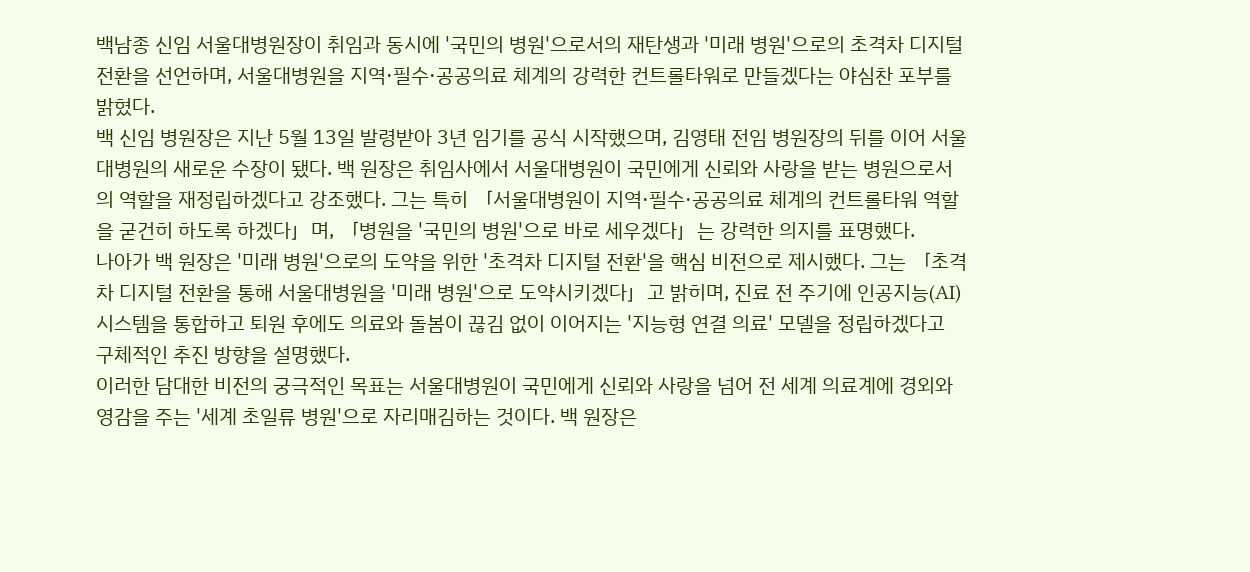백남종 신임 서울대병원장이 취임과 동시에 '국민의 병원'으로서의 재탄생과 '미래 병원'으로의 초격차 디지털 전환을 선언하며, 서울대병원을 지역·필수·공공의료 체계의 강력한 컨트롤타워로 만들겠다는 야심찬 포부를 밝혔다.
백 신임 병원장은 지난 5월 13일 발령받아 3년 임기를 공식 시작했으며, 김영태 전임 병원장의 뒤를 이어 서울대병원의 새로운 수장이 됐다. 백 원장은 취임사에서 서울대병원이 국민에게 신뢰와 사랑을 받는 병원으로서의 역할을 재정립하겠다고 강조했다. 그는 특히 「서울대병원이 지역·필수·공공의료 체계의 컨트롤타워 역할을 굳건히 하도록 하겠다」며, 「병원을 '국민의 병원'으로 바로 세우겠다」는 강력한 의지를 표명했다.
나아가 백 원장은 '미래 병원'으로의 도약을 위한 '초격차 디지털 전환'을 핵심 비전으로 제시했다. 그는 「초격차 디지털 전환을 통해 서울대병원을 '미래 병원'으로 도약시키겠다」고 밝히며, 진료 전 주기에 인공지능(AI) 시스템을 통합하고 퇴원 후에도 의료와 돌봄이 끊김 없이 이어지는 '지능형 연결 의료' 모델을 정립하겠다고 구체적인 추진 방향을 설명했다.
이러한 담대한 비전의 궁극적인 목표는 서울대병원이 국민에게 신뢰와 사랑을 넘어 전 세계 의료계에 경외와 영감을 주는 '세계 초일류 병원'으로 자리매김하는 것이다. 백 원장은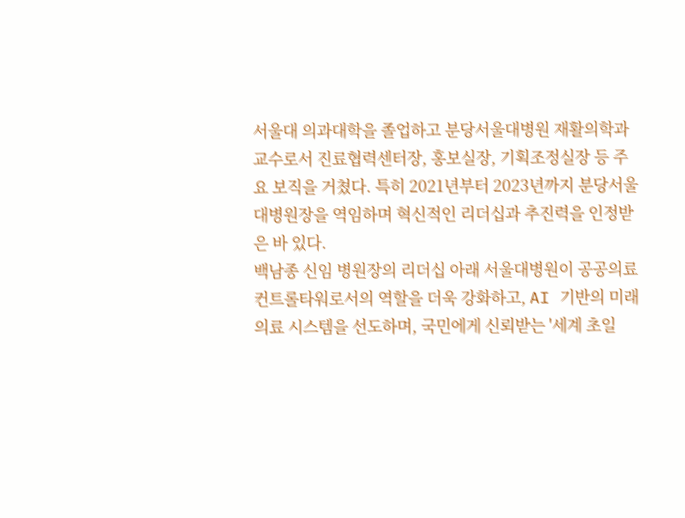서울대 의과대학을 졸업하고 분당서울대병원 재활의학과 교수로서 진료협력센터장, 홍보실장, 기획조정실장 등 주요 보직을 거쳤다. 특히 2021년부터 2023년까지 분당서울대병원장을 역임하며 혁신적인 리더십과 추진력을 인정받은 바 있다.
백남종 신임 병원장의 리더십 아래 서울대병원이 공공의료 컨트롤타워로서의 역할을 더욱 강화하고, AI 기반의 미래 의료 시스템을 선도하며, 국민에게 신뢰받는 '세계 초일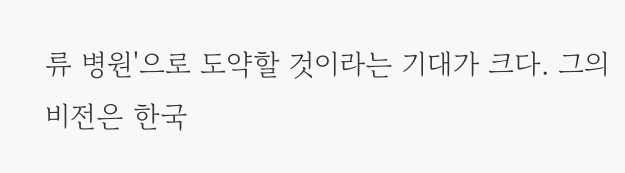류 병원'으로 도약할 것이라는 기대가 크다. 그의 비전은 한국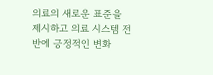의료의 새로운 표준을 제시하고 의료 시스템 전반에 긍정적인 변화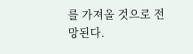를 가져올 것으로 전망된다.